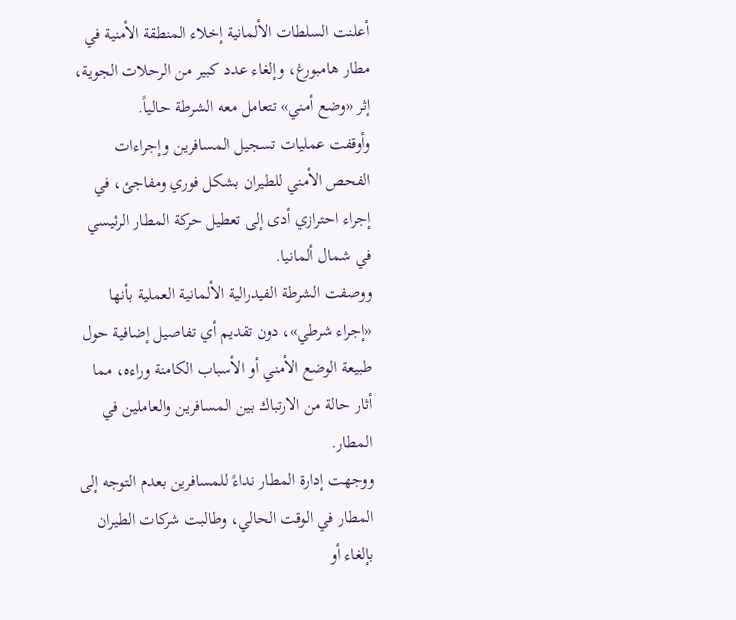أعلنت السلطات الألمانية إخلاء المنطقة الأمنية في مطار هامبورغ، وإلغاء عدد كبير من الرحلات الجوية، إثر «وضع أمني» تتعامل معه الشرطة حالياً.
وأوقفت عمليات تسجيل المسافرين وإجراءات الفحص الأمني للطيران بشكل فوري ومفاجئ، في إجراء احترازي أدى إلى تعطيل حركة المطار الرئيسي في شمال ألمانيا.
ووصفت الشرطة الفيدرالية الألمانية العملية بأنها «إجراء شرطي»، دون تقديم أي تفاصيل إضافية حول طبيعة الوضع الأمني أو الأسباب الكامنة وراءه، مما أثار حالة من الارتباك بين المسافرين والعاملين في المطار.
ووجهت إدارة المطار نداءً للمسافرين بعدم التوجه إلى المطار في الوقت الحالي، وطالبت شركات الطيران بإلغاء أو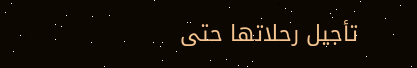تأجيل رحلاتها حتى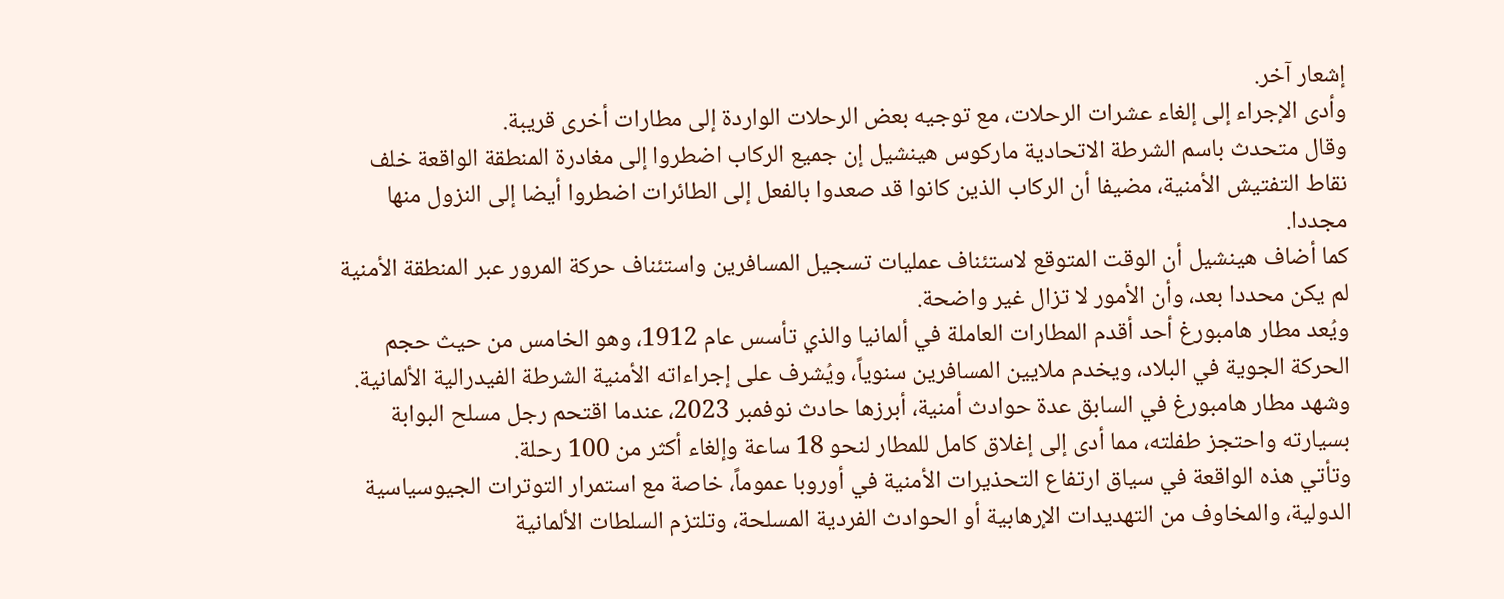إشعار آخر.
وأدى الإجراء إلى إلغاء عشرات الرحلات، مع توجيه بعض الرحلات الواردة إلى مطارات أخرى قريبة.
وقال متحدث باسم الشرطة الاتحادية ماركوس هينشيل إن جميع الركاب اضطروا إلى مغادرة المنطقة الواقعة خلف نقاط التفتيش الأمنية، مضيفا أن الركاب الذين كانوا قد صعدوا بالفعل إلى الطائرات اضطروا أيضا إلى النزول منها مجددا.
كما أضاف هينشيل أن الوقت المتوقع لاستئناف عمليات تسجيل المسافرين واستئناف حركة المرور عبر المنطقة الأمنية لم يكن محددا بعد، وأن الأمور لا تزال غير واضحة.
ويُعد مطار هامبورغ أحد أقدم المطارات العاملة في ألمانيا والذي تأسس عام 1912، وهو الخامس من حيث حجم الحركة الجوية في البلاد، ويخدم ملايين المسافرين سنوياً، ويُشرف على إجراءاته الأمنية الشرطة الفيدرالية الألمانية.
وشهد مطار هامبورغ في السابق عدة حوادث أمنية، أبرزها حادث نوفمبر 2023، عندما اقتحم رجل مسلح البوابة بسيارته واحتجز طفلته، مما أدى إلى إغلاق كامل للمطار لنحو 18 ساعة وإلغاء أكثر من 100 رحلة.
وتأتي هذه الواقعة في سياق ارتفاع التحذيرات الأمنية في أوروبا عموماً، خاصة مع استمرار التوترات الجيوسياسية الدولية، والمخاوف من التهديدات الإرهابية أو الحوادث الفردية المسلحة، وتلتزم السلطات الألمانية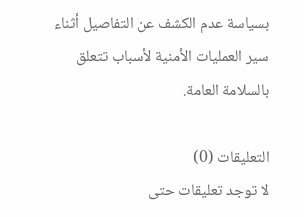بسياسة عدم الكشف عن التفاصيل أثناء سير العمليات الأمنية لأسباب تتعلق بالسلامة العامة.

التعليقات (0)
لا توجد تعليقات حتى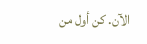الآن. كن أول من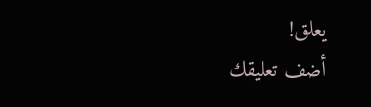يعلق!
أضف تعليقك